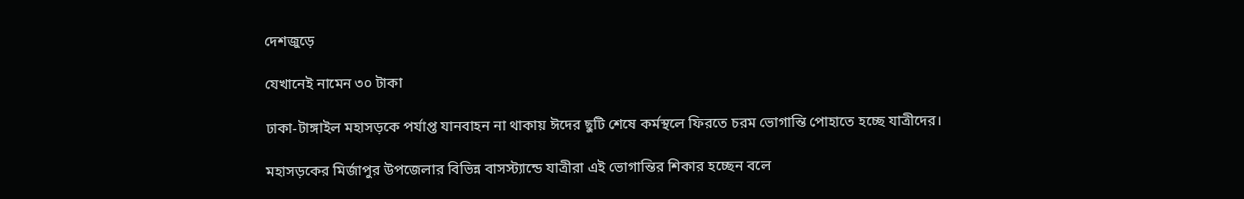দেশজুড়ে

যেখানেই নামেন ৩০ টাকা

ঢাকা-টাঙ্গাইল মহাসড়কে পর্যাপ্ত যানবাহন না থাকায় ঈদের ছুটি শেষে কর্মস্থলে ফিরতে চরম ভোগান্তি পোহাতে হচ্ছে যাত্রীদের।

মহাসড়কের মির্জাপুর উপজেলার বিভিন্ন বাসস্ট্যান্ডে যাত্রীরা এই ভোগান্তির শিকার হচ্ছেন বলে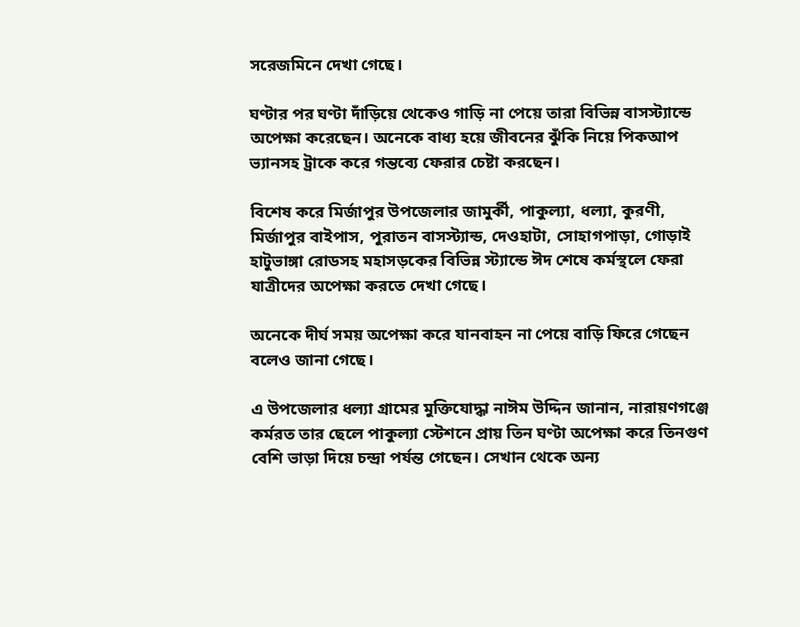সরেজমিনে দেখা গেছে।

ঘণ্টার পর ঘণ্টা দাঁড়িয়ে থেকেও গাড়ি না পেয়ে তারা বিভিন্ন বাসস্ট্যান্ডে অপেক্ষা করেছেন। অনেকে বাধ্য হয়ে জীবনের ঝুঁকি নিয়ে পিকআপ ভ্যানসহ ট্রাকে করে গন্তব্যে ফেরার চেষ্টা করছেন।

বিশেষ করে মির্জাপুর উপজেলার জামুর্কী, পাকুল্যা, ধল্যা, কুরণী, মির্জাপুর বাইপাস, পুরাতন বাসস্ট্যান্ড, দেওহাটা, সোহাগপাড়া, গোড়াই হাটুভাঙ্গা রোডসহ মহাসড়কের বিভিন্ন স্ট্যান্ডে ঈদ শেষে কর্মস্থলে ফেরা যাত্রীদের অপেক্ষা করতে দেখা গেছে।

অনেকে দীর্ঘ সময় অপেক্ষা করে যানবাহন না পেয়ে বাড়ি ফিরে গেছেন বলেও জানা গেছে।

এ উপজেলার ধল্যা গ্রামের মুক্তিযোদ্ধা নাঈম উদ্দিন জানান, নারায়ণগঞ্জে কর্মরত তার ছেলে পাকুল্যা স্টেশনে প্রায় তিন ঘণ্টা অপেক্ষা করে তিনগুণ বেশি ভাড়া দিয়ে চন্দ্রা পর্যন্ত গেছেন। সেখান থেকে অন্য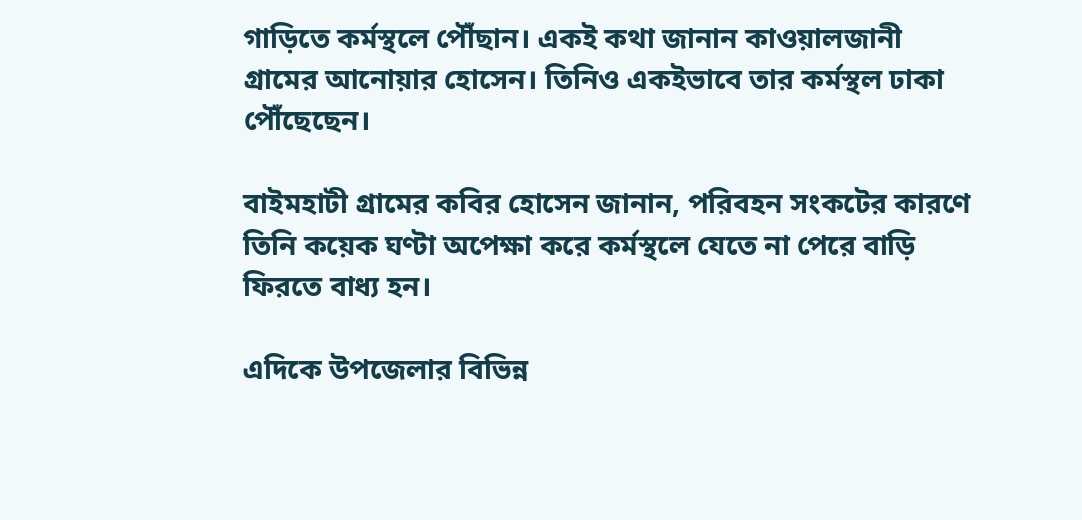গাড়িতে কর্মস্থলে পৌঁছান। একই কথা জানান কাওয়ালজানী গ্রামের আনোয়ার হোসেন। তিনিও একইভাবে তার কর্মস্থল ঢাকা পৌঁছেছেন।

বাইমহাটী গ্রামের কবির হোসেন জানান, পরিবহন সংকটের কারণে তিনি কয়েক ঘণ্টা অপেক্ষা করে কর্মস্থলে যেতে না পেরে বাড়ি ফিরতে বাধ্য হন।

এদিকে উপজেলার বিভিন্ন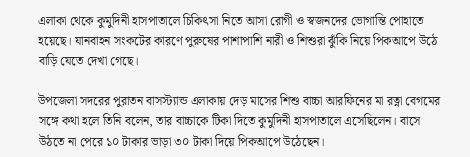এলাকা থেকে কুমুদিনী হাসপাতালে চিকিৎসা নিতে আসা রোগী ও স্বজনদের ভোগান্তি পোহাতে হয়েছে। যানবাহন সংকটের কারণে পুরুষের পাশাপাশি নারী ও শিশুরা ঝুঁকি নিয়ে পিকআপে উঠে বাড়ি যেতে দেখা গেছে।

উপজেলা সদরের পুরাতন বাসস্ট্যান্ড এলাকায় দেড় মাসের শিশু বাচ্চা আরফিনের মা রত্না বেগমের সঙ্গে কথা হলে তিনি বলেন, তার বাচ্চাকে টিকা দিতে কুমুদিনী হাসপাতালে এসেছিলেন। বাসে উঠতে না পেরে ১০ টাকার ভাড়া ৩০ টাকা দিয়ে পিকআপে উঠেছেন।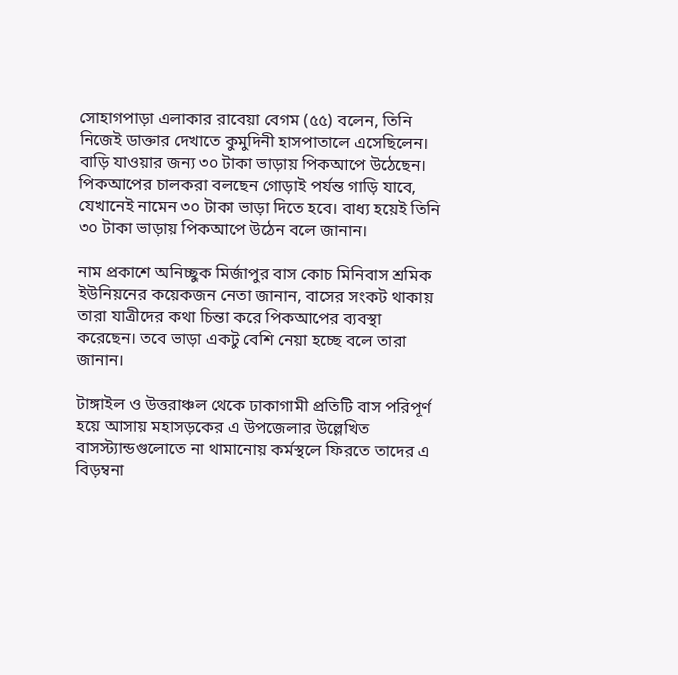সোহাগপাড়া এলাকার রাবেয়া বেগম (৫৫) বলেন, তিনি নিজেই ডাক্তার দেখাতে কুমুদিনী হাসপাতালে এসেছিলেন। বাড়ি যাওয়ার জন্য ৩০ টাকা ভাড়ায় পিকআপে উঠেছেন। পিকআপের চালকরা বলছেন গোড়াই পর্যন্ত গাড়ি যাবে, যেখানেই নামেন ৩০ টাকা ভাড়া দিতে হবে। বাধ্য হয়েই তিনি ৩০ টাকা ভাড়ায় পিকআপে উঠেন বলে জানান।

নাম প্রকাশে অনিচ্ছুক মির্জাপুর বাস কোচ মিনিবাস শ্রমিক ইউনিয়নের কয়েকজন নেতা জানান, বাসের সংকট থাকায় তারা যাত্রীদের কথা চিন্তা করে পিকআপের ব্যবস্থা করেছেন। তবে ভাড়া একটু বেশি নেয়া হচ্ছে বলে তারা জানান।

টাঙ্গাইল ও উত্তরাঞ্চল থেকে ঢাকাগামী প্রতিটি বাস পরিপূর্ণ হয়ে আসায় মহাসড়কের এ উপজেলার উল্লেখিত বাসস্ট্যান্ডগুলোতে না থামানোয় কর্মস্থলে ফিরতে তাদের এ বিড়ম্বনা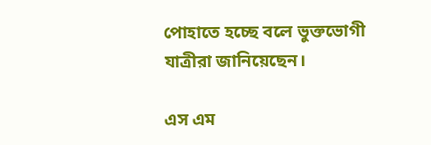পোহাতে হচ্ছে বলে ভুক্তভোগী যাত্রীরা জানিয়েছেন।

এস এম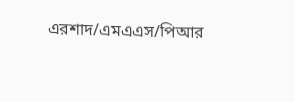এরশাদ/এমএএস/পিআর